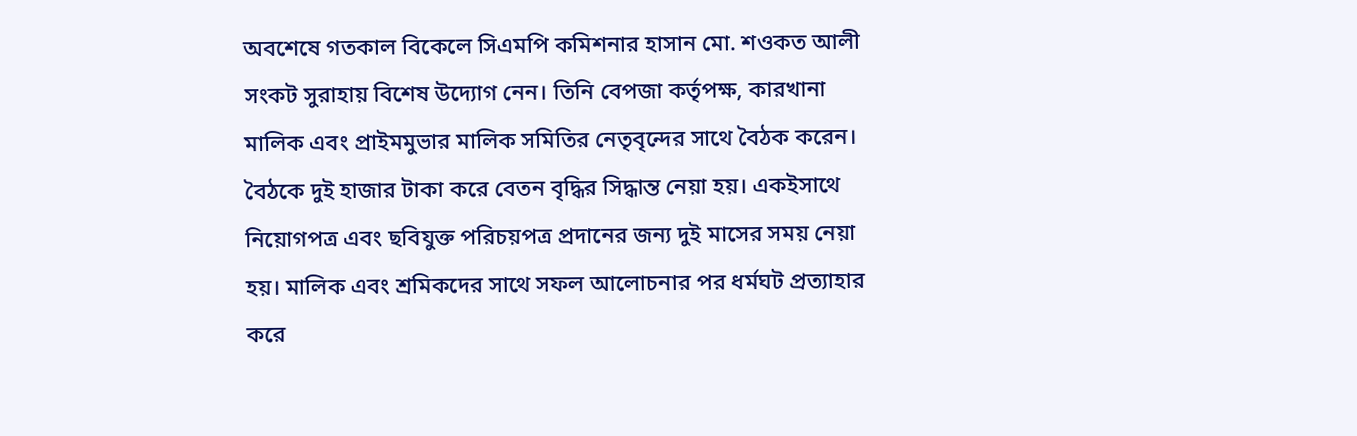অবশেষে গতকাল বিকেলে সিএমপি কমিশনার হাসান মো. শওকত আলী সংকট সুরাহায় বিশেষ উদ্যোগ নেন। তিনি বেপজা কর্তৃপক্ষ, কারখানা মালিক এবং প্রাইমমুভার মালিক সমিতির নেতৃবৃন্দের সাথে বৈঠক করেন। বৈঠকে দুই হাজার টাকা করে বেতন বৃদ্ধির সিদ্ধান্ত নেয়া হয়। একইসাথে নিয়োগপত্র এবং ছবিযুক্ত পরিচয়পত্র প্রদানের জন্য দুই মাসের সময় নেয়া হয়। মালিক এবং শ্রমিকদের সাথে সফল আলোচনার পর ধর্মঘট প্রত্যাহার করে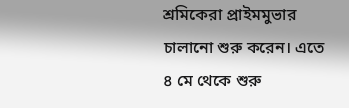শ্রমিকেরা প্রাইমমুভার চালানো শুরু করেন। এতে ৪ মে থেকে শুরু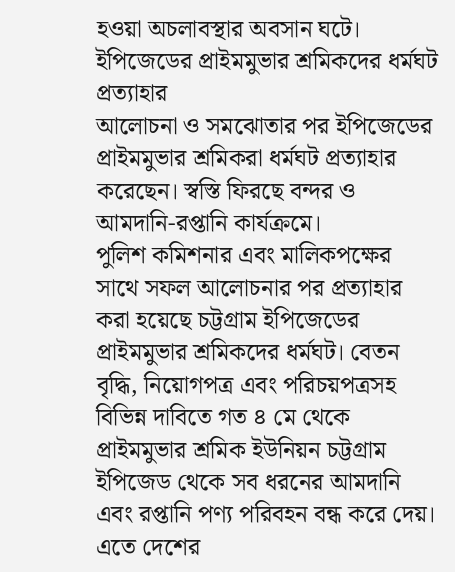হওয়া অচলাবস্থার অবসান ঘটে।
ইপিজেডের প্রাইমমুভার শ্রমিকদের ধর্মঘট প্রত্যাহার
আলোচনা ও সমঝোতার পর ইপিজেডের প্রাইমমুভার শ্রমিকরা ধর্মঘট প্রত্যাহার করেছেন। স্বস্তি ফিরছে বন্দর ও আমদানি-রপ্তানি কার্যক্রমে।
পুলিশ কমিশনার এবং মালিকপক্ষের সাথে সফল আলোচনার পর প্রত্যাহার করা হয়েছে চট্টগ্রাম ইপিজেডের প্রাইমমুভার শ্রমিকদের ধর্মঘট। বেতন বৃদ্ধি, নিয়োগপত্র এবং পরিচয়পত্রসহ বিভিন্ন দাবিতে গত ৪ মে থেকে প্রাইমমুভার শ্রমিক ইউনিয়ন চট্টগ্রাম ইপিজেড থেকে সব ধরনের আমদানি এবং রপ্তানি পণ্য পরিবহন বন্ধ করে দেয়। এতে দেশের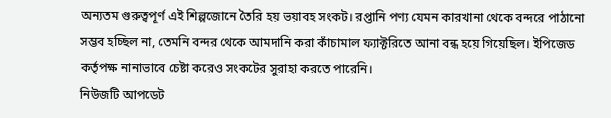অন্যতম গুরুত্বপূর্ণ এই শিল্পজোনে তৈরি হয় ভয়াবহ সংকট। রপ্তানি পণ্য যেমন কারখানা থেকে বন্দরে পাঠানো সম্ভব হচ্ছিল না, তেমনি বন্দর থেকে আমদানি করা কাঁচামাল ফ্যাক্টরিতে আনা বন্ধ হয়ে গিয়েছিল। ইপিজেড কর্তৃপক্ষ নানাভাবে চেষ্টা করেও সংকটের সুরাহা করতে পারেনি।
নিউজটি আপডেট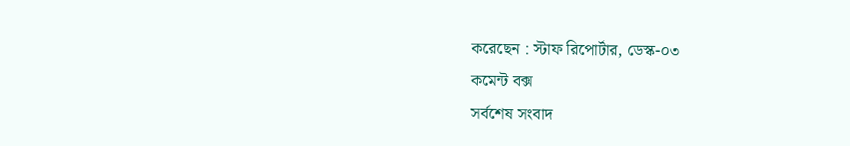করেছেন : স্টাফ রিপোর্টার, ডেস্ক-০৩
কমেন্ট বক্স
সর্বশেষ সংবাদ